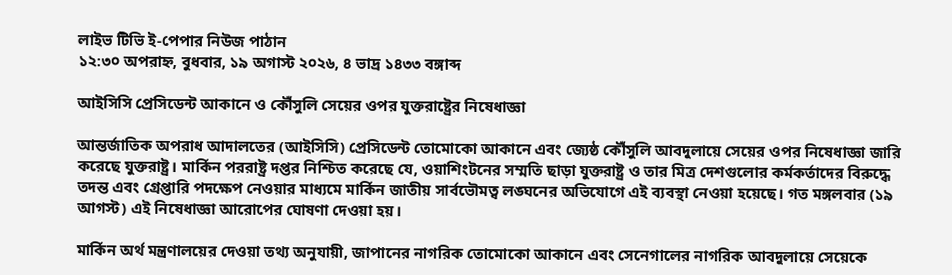লাইভ টিভি ই-পেপার নিউজ পাঠান
১২:৩০ অপরাহ্ন, বুধবার, ১৯ অগাস্ট ২০২৬, ৪ ভাদ্র ১৪৩৩ বঙ্গাব্দ

আইসিসি প্রেসিডেন্ট আকানে ও কৌঁসুলি সেয়ের ওপর যুক্তরাষ্ট্রের নিষেধাজ্ঞা

আন্তর্জাতিক অপরাধ আদালতের (আইসিসি) প্রেসিডেন্ট তোমোকো আকানে এবং জ্যেষ্ঠ কৌঁসুলি আবদুলায়ে সেয়ের ওপর নিষেধাজ্ঞা জারি করেছে যুক্তরাষ্ট্র। মার্কিন পররাষ্ট্র দপ্তর নিশ্চিত করেছে যে, ওয়াশিংটনের সম্মতি ছাড়া যুক্তরাষ্ট্র ও তার মিত্র দেশগুলোর কর্মকর্তাদের বিরুদ্ধে তদন্ত এবং গ্রেপ্তারি পদক্ষেপ নেওয়ার মাধ্যমে মার্কিন জাতীয় সার্বভৌমত্ব লঙ্ঘনের অভিযোগে এই ব্যবস্থা নেওয়া হয়েছে। গত মঙ্গলবার (১৯ আগস্ট) এই নিষেধাজ্ঞা আরোপের ঘোষণা দেওয়া হয়।

মার্কিন অর্থ মন্ত্রণালয়ের দেওয়া তথ্য অনুযায়ী, জাপানের নাগরিক তোমোকো আকানে এবং সেনেগালের নাগরিক আবদুলায়ে সেয়েকে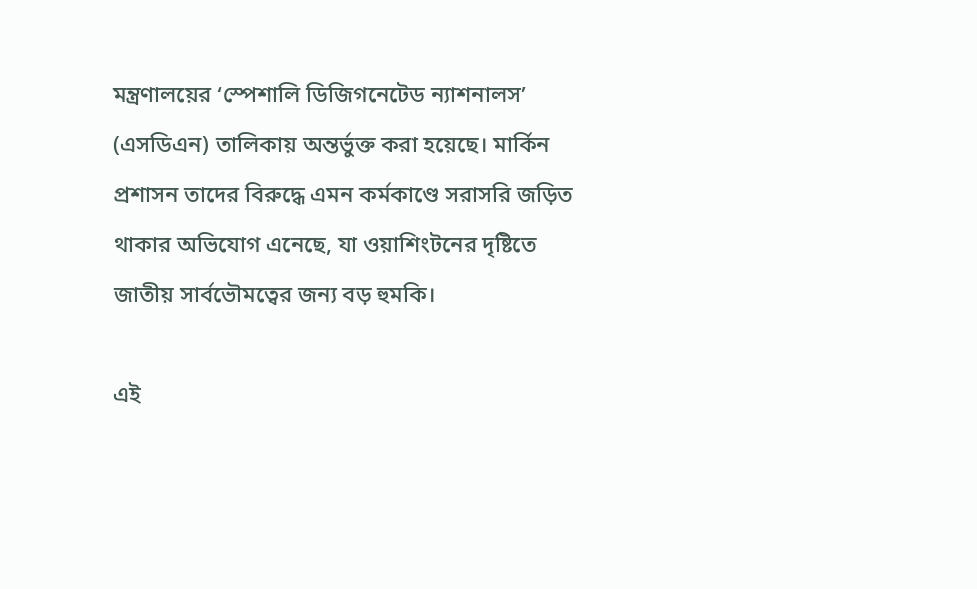মন্ত্রণালয়ের ‘স্পেশালি ডিজিগনেটেড ন্যাশনালস’ (এসডিএন) তালিকায় অন্তর্ভুক্ত করা হয়েছে। মার্কিন প্রশাসন তাদের বিরুদ্ধে এমন কর্মকাণ্ডে সরাসরি জড়িত থাকার অভিযোগ এনেছে, যা ওয়াশিংটনের দৃষ্টিতে জাতীয় সার্বভৌমত্বের জন্য বড় হুমকি।

এই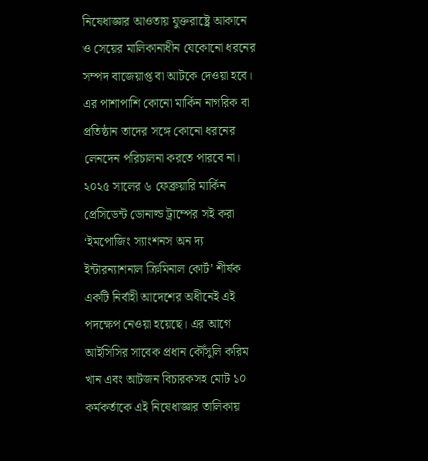নিষেধাজ্ঞার আওতায় যুক্তরাষ্ট্রে আকানে ও সেয়ের মালিকানাধীন যেকোনো ধরনের সম্পদ বাজেয়াপ্ত বা আটকে দেওয়া হবে। এর পাশাপাশি কোনো মার্কিন নাগরিক বা প্রতিষ্ঠান তাদের সঙ্গে কোনো ধরনের লেনদেন পরিচালনা করতে পারবে না। ২০২৫ সালের ৬ ফেব্রুয়ারি মার্কিন প্রেসিডেন্ট ডোনাল্ড ট্রাম্পের সই করা ‘ইমপোজিং স্যাংশনস অন দ্য ইন্টারন্যাশনাল ক্রিমিনাল কোর্ট’ শীর্ষক একটি নির্বাহী আদেশের অধীনেই এই পদক্ষেপ নেওয়া হয়েছে। এর আগে আইসিসির সাবেক প্রধান কৌঁসুলি করিম খান এবং আটজন বিচারকসহ মোট ১০ কর্মকর্তাকে এই নিষেধাজ্ঞার তালিকায়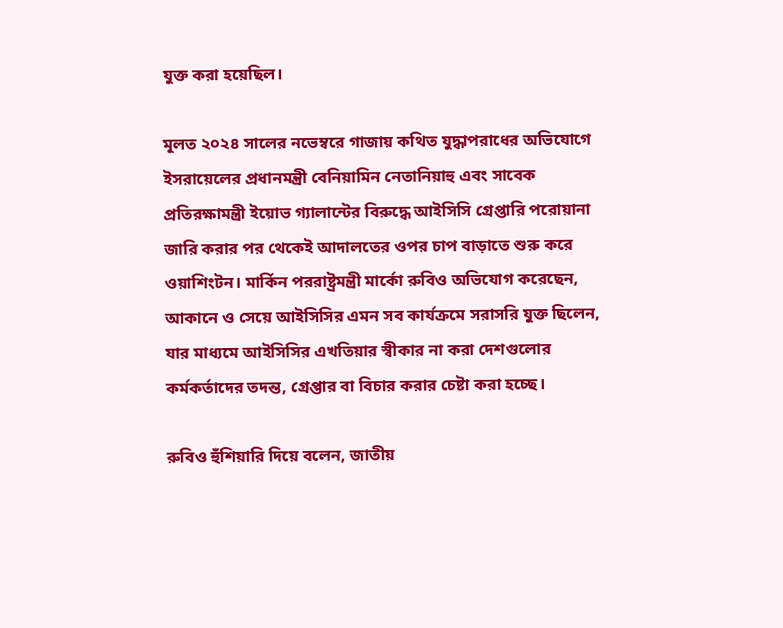যুক্ত করা হয়েছিল।

মূলত ২০২৪ সালের নভেম্বরে গাজায় কথিত যুদ্ধাপরাধের অভিযোগে ইসরায়েলের প্রধানমন্ত্রী বেনিয়ামিন নেতানিয়াহু এবং সাবেক প্রতিরক্ষামন্ত্রী ইয়োভ গ্যালান্টের বিরুদ্ধে আইসিসি গ্রেপ্তারি পরোয়ানা জারি করার পর থেকেই আদালতের ওপর চাপ বাড়াতে শুরু করে ওয়াশিংটন। মার্কিন পররাষ্ট্রমন্ত্রী মার্কো রুবিও অভিযোগ করেছেন, আকানে ও সেয়ে আইসিসির এমন সব কার্যক্রমে সরাসরি যুক্ত ছিলেন, যার মাধ্যমে আইসিসির এখতিয়ার স্বীকার না করা দেশগুলোর কর্মকর্তাদের তদন্ত, গ্রেপ্তার বা বিচার করার চেষ্টা করা হচ্ছে।

রুবিও হুঁশিয়ারি দিয়ে বলেন, জাতীয়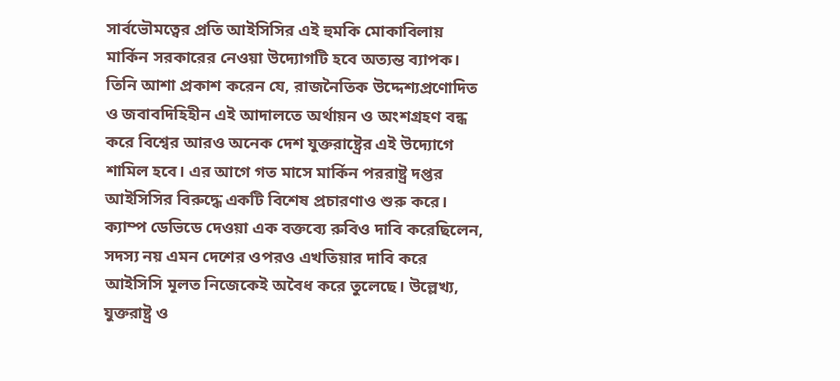সার্বভৌমত্বের প্রতি আইসিসির এই হুমকি মোকাবিলায় মার্কিন সরকারের নেওয়া উদ্যোগটি হবে অত্যন্ত ব্যাপক। তিনি আশা প্রকাশ করেন যে, রাজনৈতিক উদ্দেশ্যপ্রণোদিত ও জবাবদিহিহীন এই আদালতে অর্থায়ন ও অংশগ্রহণ বন্ধ করে বিশ্বের আরও অনেক দেশ যুক্তরাষ্ট্রের এই উদ্যোগে শামিল হবে। এর আগে গত মাসে মার্কিন পররাষ্ট্র দপ্তর আইসিসির বিরুদ্ধে একটি বিশেষ প্রচারণাও শুরু করে। ক্যাম্প ডেভিডে দেওয়া এক বক্তব্যে রুবিও দাবি করেছিলেন, সদস্য নয় এমন দেশের ওপরও এখতিয়ার দাবি করে আইসিসি মূলত নিজেকেই অবৈধ করে তুলেছে। উল্লেখ্য, যুক্তরাষ্ট্র ও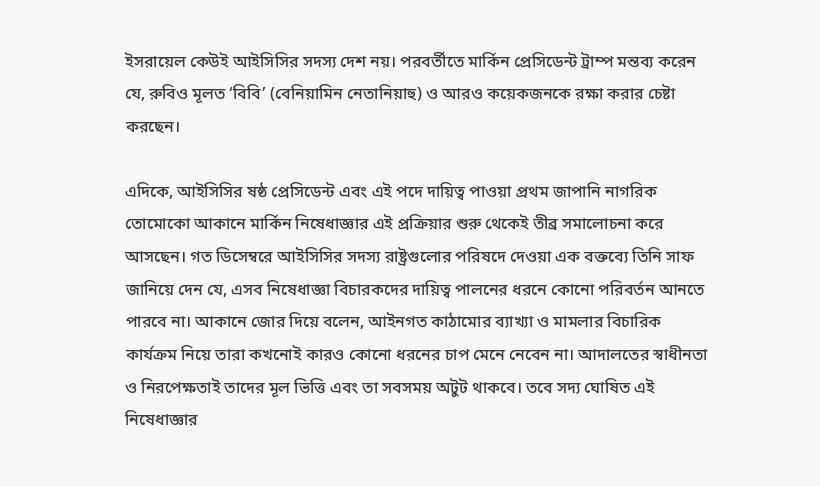ইসরায়েল কেউই আইসিসির সদস্য দেশ নয়। পরবর্তীতে মার্কিন প্রেসিডেন্ট ট্রাম্প মন্তব্য করেন যে, রুবিও মূলত ‘বিবি’ (বেনিয়ামিন নেতানিয়াহু) ও আরও কয়েকজনকে রক্ষা করার চেষ্টা করছেন।

এদিকে, আইসিসির ষষ্ঠ প্রেসিডেন্ট এবং এই পদে দায়িত্ব পাওয়া প্রথম জাপানি নাগরিক তোমোকো আকানে মার্কিন নিষেধাজ্ঞার এই প্রক্রিয়ার শুরু থেকেই তীব্র সমালোচনা করে আসছেন। গত ডিসেম্বরে আইসিসির সদস্য রাষ্ট্রগুলোর পরিষদে দেওয়া এক বক্তব্যে তিনি সাফ জানিয়ে দেন যে, এসব নিষেধাজ্ঞা বিচারকদের দায়িত্ব পালনের ধরনে কোনো পরিবর্তন আনতে পারবে না। আকানে জোর দিয়ে বলেন, আইনগত কাঠামোর ব্যাখ্যা ও মামলার বিচারিক কার্যক্রম নিয়ে তারা কখনোই কারও কোনো ধরনের চাপ মেনে নেবেন না। আদালতের স্বাধীনতা ও নিরপেক্ষতাই তাদের মূল ভিত্তি এবং তা সবসময় অটুট থাকবে। তবে সদ্য ঘোষিত এই নিষেধাজ্ঞার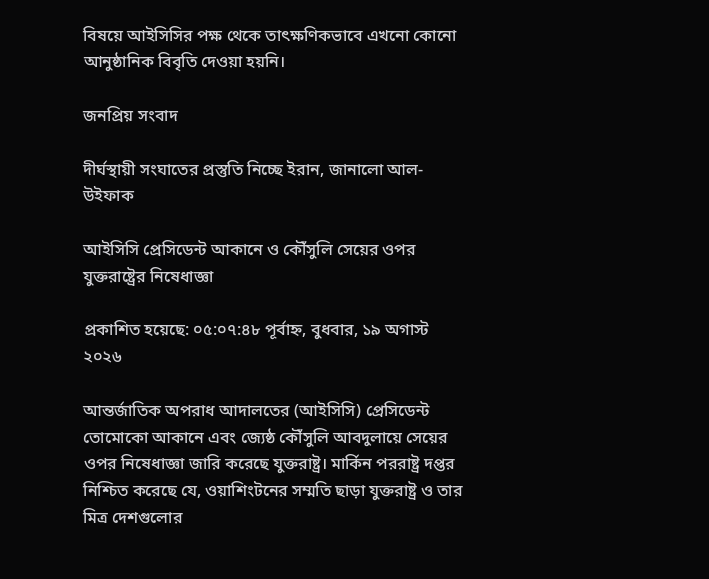বিষয়ে আইসিসির পক্ষ থেকে তাৎক্ষণিকভাবে এখনো কোনো আনুষ্ঠানিক বিবৃতি দেওয়া হয়নি।

জনপ্রিয় সংবাদ

দীর্ঘস্থায়ী সংঘাতের প্রস্তুতি নিচ্ছে ইরান, জানালো আল-উইফাক

আইসিসি প্রেসিডেন্ট আকানে ও কৌঁসুলি সেয়ের ওপর যুক্তরাষ্ট্রের নিষেধাজ্ঞা

প্রকাশিত হয়েছে: ০৫:০৭:৪৮ পূর্বাহ্ন, বুধবার, ১৯ অগাস্ট ২০২৬

আন্তর্জাতিক অপরাধ আদালতের (আইসিসি) প্রেসিডেন্ট তোমোকো আকানে এবং জ্যেষ্ঠ কৌঁসুলি আবদুলায়ে সেয়ের ওপর নিষেধাজ্ঞা জারি করেছে যুক্তরাষ্ট্র। মার্কিন পররাষ্ট্র দপ্তর নিশ্চিত করেছে যে, ওয়াশিংটনের সম্মতি ছাড়া যুক্তরাষ্ট্র ও তার মিত্র দেশগুলোর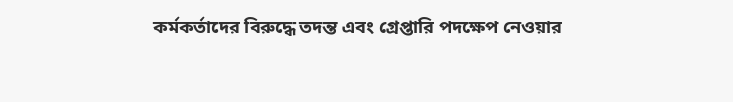কর্মকর্তাদের বিরুদ্ধে তদন্ত এবং গ্রেপ্তারি পদক্ষেপ নেওয়ার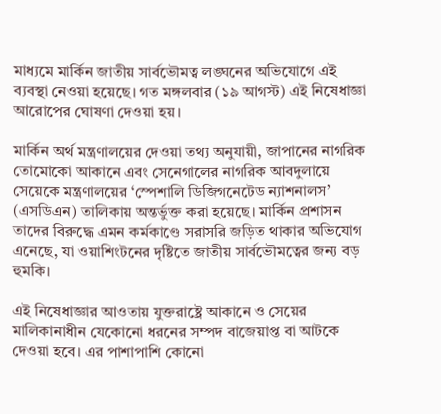মাধ্যমে মার্কিন জাতীয় সার্বভৌমত্ব লঙ্ঘনের অভিযোগে এই ব্যবস্থা নেওয়া হয়েছে। গত মঙ্গলবার (১৯ আগস্ট) এই নিষেধাজ্ঞা আরোপের ঘোষণা দেওয়া হয়।

মার্কিন অর্থ মন্ত্রণালয়ের দেওয়া তথ্য অনুযায়ী, জাপানের নাগরিক তোমোকো আকানে এবং সেনেগালের নাগরিক আবদুলায়ে সেয়েকে মন্ত্রণালয়ের ‘স্পেশালি ডিজিগনেটেড ন্যাশনালস’ (এসডিএন) তালিকায় অন্তর্ভুক্ত করা হয়েছে। মার্কিন প্রশাসন তাদের বিরুদ্ধে এমন কর্মকাণ্ডে সরাসরি জড়িত থাকার অভিযোগ এনেছে, যা ওয়াশিংটনের দৃষ্টিতে জাতীয় সার্বভৌমত্বের জন্য বড় হুমকি।

এই নিষেধাজ্ঞার আওতায় যুক্তরাষ্ট্রে আকানে ও সেয়ের মালিকানাধীন যেকোনো ধরনের সম্পদ বাজেয়াপ্ত বা আটকে দেওয়া হবে। এর পাশাপাশি কোনো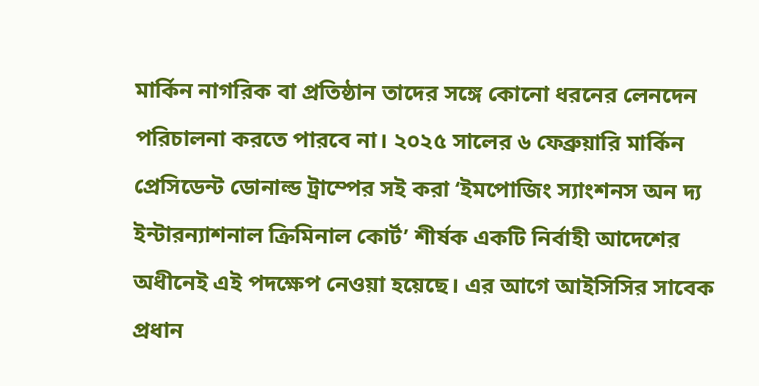মার্কিন নাগরিক বা প্রতিষ্ঠান তাদের সঙ্গে কোনো ধরনের লেনদেন পরিচালনা করতে পারবে না। ২০২৫ সালের ৬ ফেব্রুয়ারি মার্কিন প্রেসিডেন্ট ডোনাল্ড ট্রাম্পের সই করা ‘ইমপোজিং স্যাংশনস অন দ্য ইন্টারন্যাশনাল ক্রিমিনাল কোর্ট’ শীর্ষক একটি নির্বাহী আদেশের অধীনেই এই পদক্ষেপ নেওয়া হয়েছে। এর আগে আইসিসির সাবেক প্রধান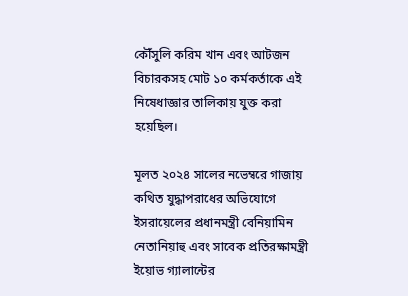কৌঁসুলি করিম খান এবং আটজন বিচারকসহ মোট ১০ কর্মকর্তাকে এই নিষেধাজ্ঞার তালিকায় যুক্ত করা হয়েছিল।

মূলত ২০২৪ সালের নভেম্বরে গাজায় কথিত যুদ্ধাপরাধের অভিযোগে ইসরায়েলের প্রধানমন্ত্রী বেনিয়ামিন নেতানিয়াহু এবং সাবেক প্রতিরক্ষামন্ত্রী ইয়োভ গ্যালান্টের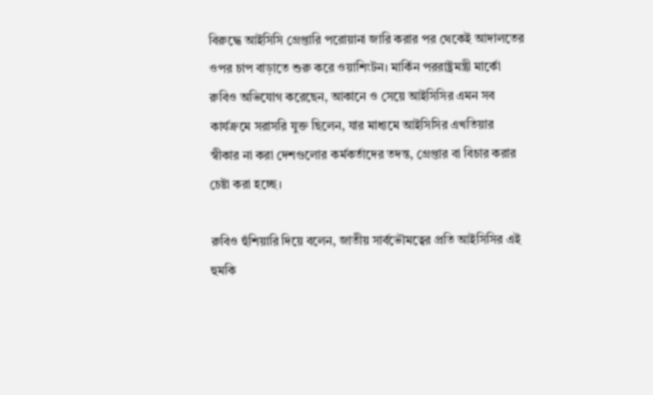বিরুদ্ধে আইসিসি গ্রেপ্তারি পরোয়ানা জারি করার পর থেকেই আদালতের ওপর চাপ বাড়াতে শুরু করে ওয়াশিংটন। মার্কিন পররাষ্ট্রমন্ত্রী মার্কো রুবিও অভিযোগ করেছেন, আকানে ও সেয়ে আইসিসির এমন সব কার্যক্রমে সরাসরি যুক্ত ছিলেন, যার মাধ্যমে আইসিসির এখতিয়ার স্বীকার না করা দেশগুলোর কর্মকর্তাদের তদন্ত, গ্রেপ্তার বা বিচার করার চেষ্টা করা হচ্ছে।

রুবিও হুঁশিয়ারি দিয়ে বলেন, জাতীয় সার্বভৌমত্বের প্রতি আইসিসির এই হুমকি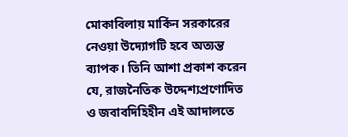মোকাবিলায় মার্কিন সরকারের নেওয়া উদ্যোগটি হবে অত্যন্ত ব্যাপক। তিনি আশা প্রকাশ করেন যে, রাজনৈতিক উদ্দেশ্যপ্রণোদিত ও জবাবদিহিহীন এই আদালতে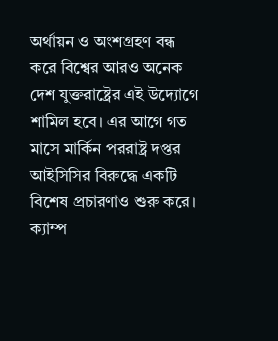অর্থায়ন ও অংশগ্রহণ বন্ধ করে বিশ্বের আরও অনেক দেশ যুক্তরাষ্ট্রের এই উদ্যোগে শামিল হবে। এর আগে গত মাসে মার্কিন পররাষ্ট্র দপ্তর আইসিসির বিরুদ্ধে একটি বিশেষ প্রচারণাও শুরু করে। ক্যাম্প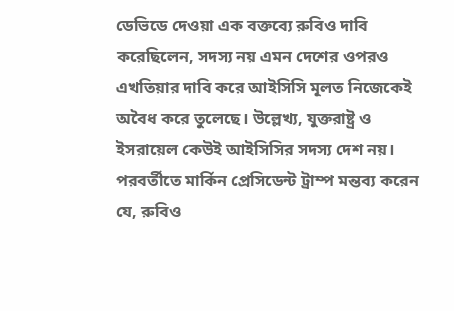ডেভিডে দেওয়া এক বক্তব্যে রুবিও দাবি করেছিলেন, সদস্য নয় এমন দেশের ওপরও এখতিয়ার দাবি করে আইসিসি মূলত নিজেকেই অবৈধ করে তুলেছে। উল্লেখ্য, যুক্তরাষ্ট্র ও ইসরায়েল কেউই আইসিসির সদস্য দেশ নয়। পরবর্তীতে মার্কিন প্রেসিডেন্ট ট্রাম্প মন্তব্য করেন যে, রুবিও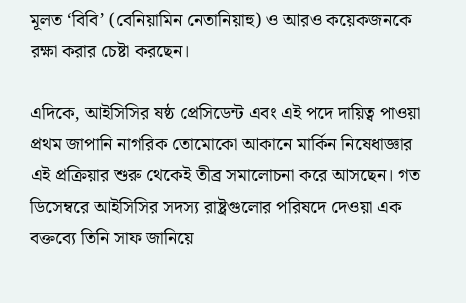মূলত ‘বিবি’ (বেনিয়ামিন নেতানিয়াহু) ও আরও কয়েকজনকে রক্ষা করার চেষ্টা করছেন।

এদিকে, আইসিসির ষষ্ঠ প্রেসিডেন্ট এবং এই পদে দায়িত্ব পাওয়া প্রথম জাপানি নাগরিক তোমোকো আকানে মার্কিন নিষেধাজ্ঞার এই প্রক্রিয়ার শুরু থেকেই তীব্র সমালোচনা করে আসছেন। গত ডিসেম্বরে আইসিসির সদস্য রাষ্ট্রগুলোর পরিষদে দেওয়া এক বক্তব্যে তিনি সাফ জানিয়ে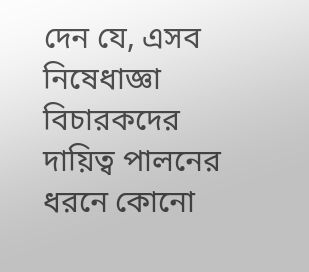দেন যে, এসব নিষেধাজ্ঞা বিচারকদের দায়িত্ব পালনের ধরনে কোনো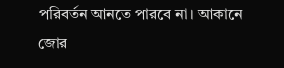পরিবর্তন আনতে পারবে না। আকানে জোর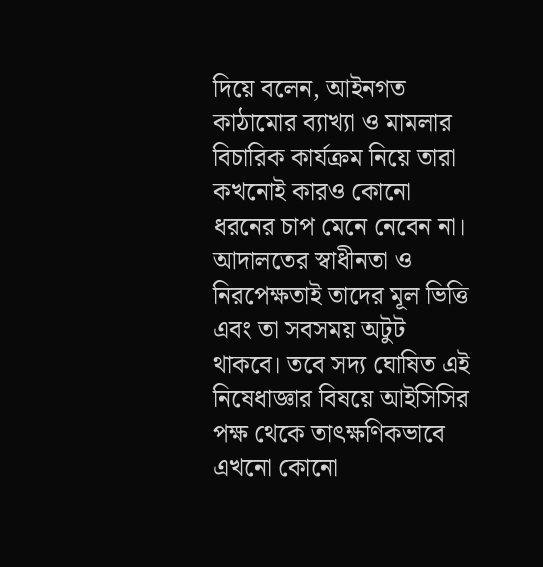দিয়ে বলেন, আইনগত কাঠামোর ব্যাখ্যা ও মামলার বিচারিক কার্যক্রম নিয়ে তারা কখনোই কারও কোনো ধরনের চাপ মেনে নেবেন না। আদালতের স্বাধীনতা ও নিরপেক্ষতাই তাদের মূল ভিত্তি এবং তা সবসময় অটুট থাকবে। তবে সদ্য ঘোষিত এই নিষেধাজ্ঞার বিষয়ে আইসিসির পক্ষ থেকে তাৎক্ষণিকভাবে এখনো কোনো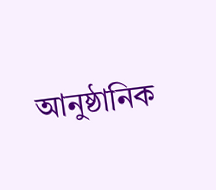আনুষ্ঠানিক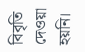বিবৃতি দেওয়া হয়নি।